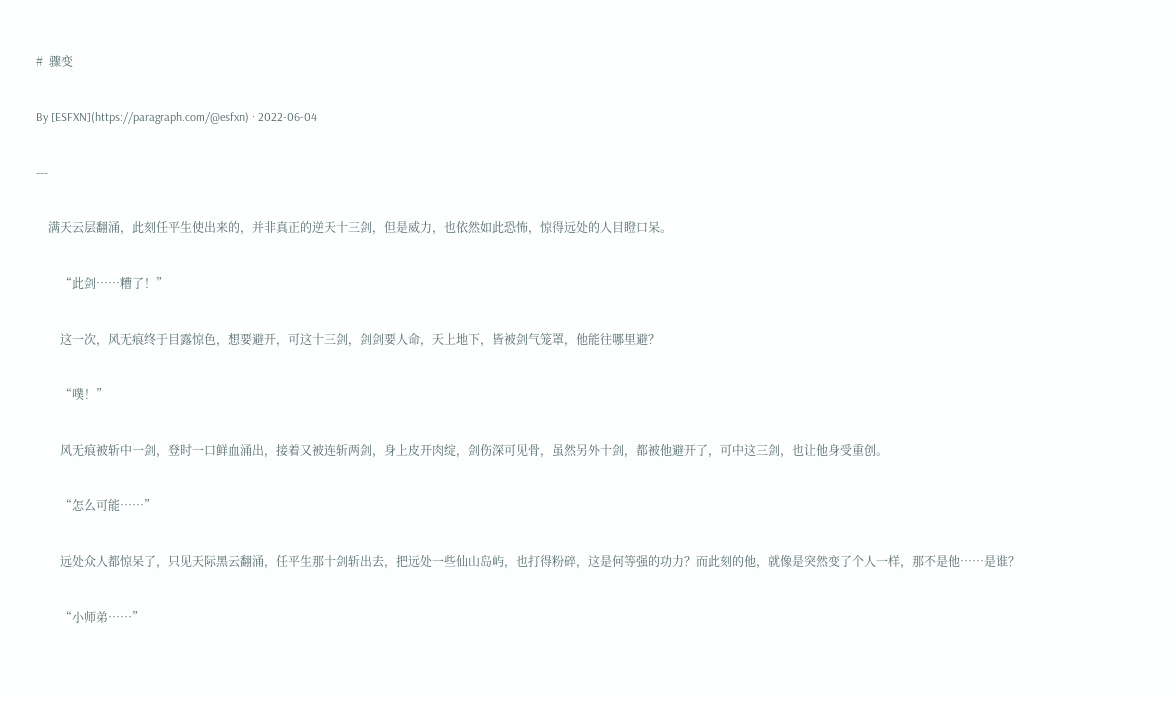#  骤变

By [ESFXN](https://paragraph.com/@esfxn) · 2022-06-04

---

　满天云层翻涌，此刻任平生使出来的，并非真正的逆天十三剑，但是威力，也依然如此恐怖，惊得远处的人目瞪口呆。

　　“此剑……糟了！”

　　这一次，风无痕终于目露惊色，想要避开，可这十三剑，剑剑要人命，天上地下，皆被剑气笼罩，他能往哪里避？

　　“噗！”

　　风无痕被斩中一剑，登时一口鲜血涌出，接着又被连斩两剑，身上皮开肉绽，剑伤深可见骨，虽然另外十剑，都被他避开了，可中这三剑，也让他身受重创。

　　“怎么可能……”

　　远处众人都惊呆了，只见天际黑云翻涌，任平生那十剑斩出去，把远处一些仙山岛屿，也打得粉碎，这是何等强的功力？而此刻的他，就像是突然变了个人一样，那不是他……是谁？

　　“小师弟……”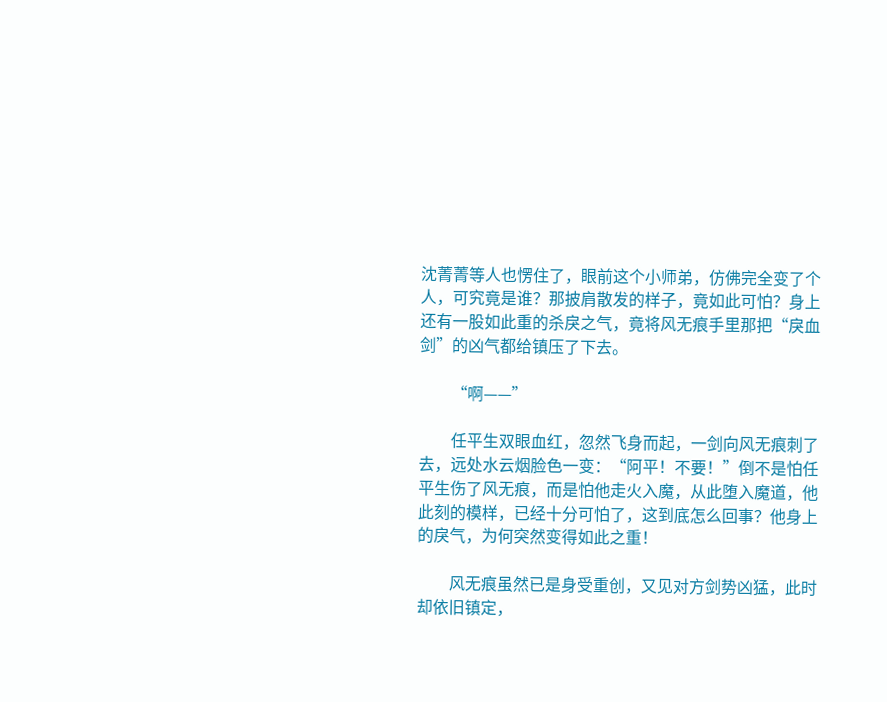沈菁菁等人也愣住了，眼前这个小师弟，仿佛完全变了个人，可究竟是谁？那披肩散发的样子，竟如此可怕？身上还有一股如此重的杀戾之气，竟将风无痕手里那把“戾血剑”的凶气都给镇压了下去。

　　“啊——”

　　任平生双眼血红，忽然飞身而起，一剑向风无痕刺了去，远处水云烟脸色一变：“阿平！不要！”倒不是怕任平生伤了风无痕，而是怕他走火入魔，从此堕入魔道，他此刻的模样，已经十分可怕了，这到底怎么回事？他身上的戾气，为何突然变得如此之重！

　　风无痕虽然已是身受重创，又见对方剑势凶猛，此时却依旧镇定，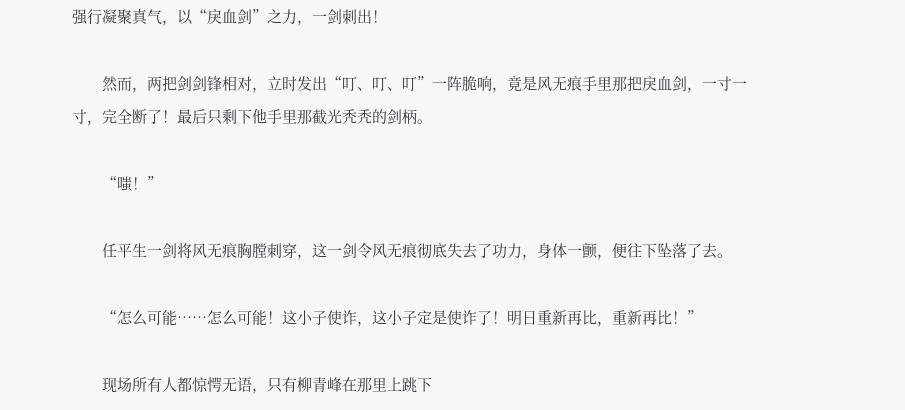强行凝聚真气，以“戾血剑”之力，一剑刺出！

　　然而，两把剑剑锋相对，立时发出“叮、叮、叮”一阵脆响，竟是风无痕手里那把戾血剑，一寸一寸，完全断了！最后只剩下他手里那截光秃秃的剑柄。

　　“嗤！”

　　任平生一剑将风无痕胸膛刺穿，这一剑令风无痕彻底失去了功力，身体一颤，便往下坠落了去。

　　“怎么可能……怎么可能！这小子使诈，这小子定是使诈了！明日重新再比，重新再比！”

　　现场所有人都惊愕无语，只有柳青峰在那里上跳下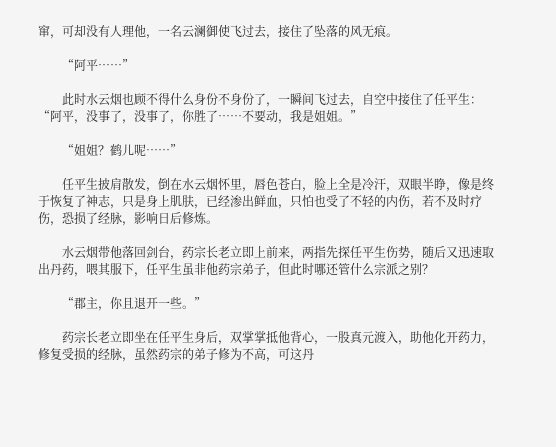窜，可却没有人理他，一名云澜御使飞过去，接住了坠落的风无痕。

　　“阿平……”

　　此时水云烟也顾不得什么身份不身份了，一瞬间飞过去，自空中接住了任平生：“阿平，没事了，没事了，你胜了……不要动，我是姐姐。”

　　“姐姐？鹤儿呢……”

　　任平生披肩散发，倒在水云烟怀里，唇色苍白，脸上全是冷汗，双眼半睁，像是终于恢复了神志，只是身上肌肤，已经渗出鲜血，只怕也受了不轻的内伤，若不及时疗伤，恐损了经脉，影响日后修炼。

　　水云烟带他落回剑台，药宗长老立即上前来，两指先探任平生伤势，随后又迅速取出丹药，喂其服下，任平生虽非他药宗弟子，但此时哪还管什么宗派之别？

　　“郡主，你且退开一些。”

　　药宗长老立即坐在任平生身后，双掌掌抵他背心，一股真元渡入，助他化开药力，修复受损的经脉，虽然药宗的弟子修为不高，可这丹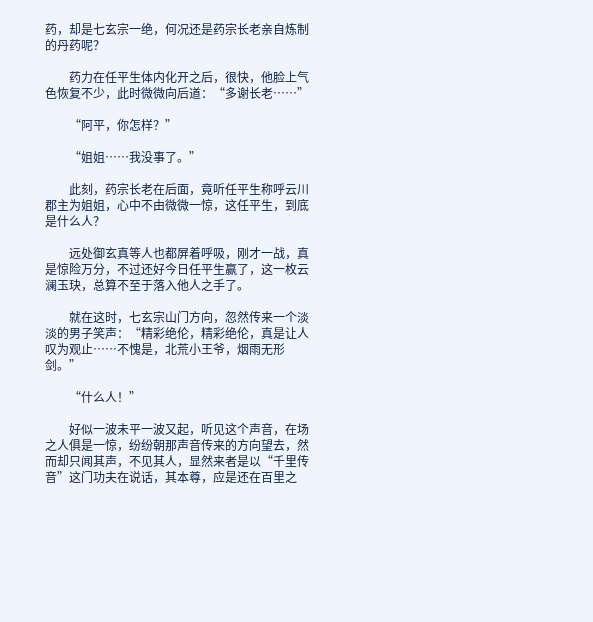药，却是七玄宗一绝，何况还是药宗长老亲自炼制的丹药呢？

　　药力在任平生体内化开之后，很快，他脸上气色恢复不少，此时微微向后道：“多谢长老……”

　　“阿平，你怎样？”

　　“姐姐……我没事了。”

　　此刻，药宗长老在后面，竟听任平生称呼云川郡主为姐姐，心中不由微微一惊，这任平生，到底是什么人？

　　远处御玄真等人也都屏着呼吸，刚才一战，真是惊险万分，不过还好今日任平生赢了，这一枚云澜玉玦，总算不至于落入他人之手了。

　　就在这时，七玄宗山门方向，忽然传来一个淡淡的男子笑声：“精彩绝伦，精彩绝伦，真是让人叹为观止……不愧是，北荒小王爷，烟雨无形剑。”

　　“什么人！”

　　好似一波未平一波又起，听见这个声音，在场之人俱是一惊，纷纷朝那声音传来的方向望去，然而却只闻其声，不见其人，显然来者是以“千里传音”这门功夫在说话，其本尊，应是还在百里之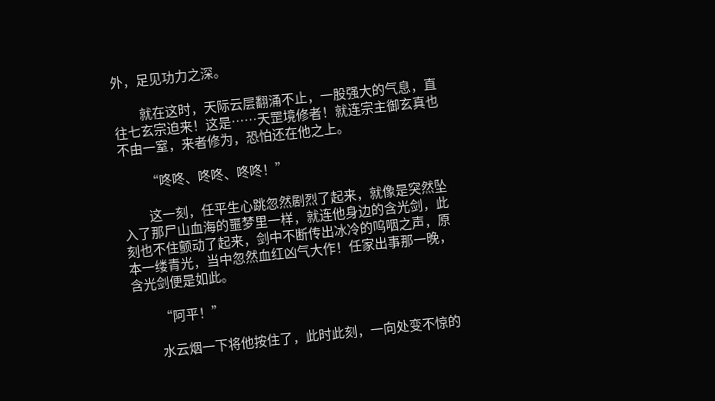外，足见功力之深。

　　就在这时，天际云层翻涌不止，一股强大的气息，直往七玄宗迫来！这是……天罡境修者！就连宗主御玄真也不由一窒，来者修为，恐怕还在他之上。

　　“咚咚、咚咚、咚咚！”

　　这一刻，任平生心跳忽然剧烈了起来，就像是突然坠入了那尸山血海的噩梦里一样，就连他身边的含光剑，此刻也不住颤动了起来，剑中不断传出冰冷的呜咽之声，原本一缕青光，当中忽然血红凶气大作！任家出事那一晚，含光剑便是如此。

　　“阿平！”

　　水云烟一下将他按住了，此时此刻，一向处变不惊的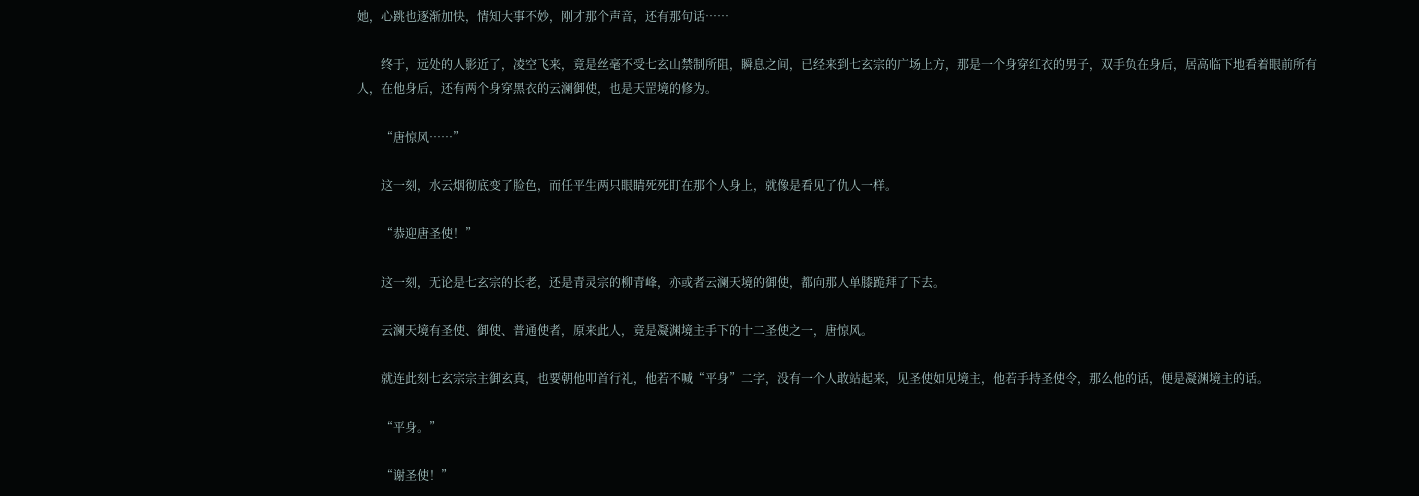她，心跳也逐渐加快，情知大事不妙，刚才那个声音，还有那句话……

　　终于，远处的人影近了，凌空飞来，竟是丝毫不受七玄山禁制所阻，瞬息之间，已经来到七玄宗的广场上方，那是一个身穿红衣的男子，双手负在身后，居高临下地看着眼前所有人，在他身后，还有两个身穿黑衣的云澜御使，也是天罡境的修为。

　　“唐惊风……”

　　这一刻，水云烟彻底变了脸色，而任平生两只眼睛死死盯在那个人身上，就像是看见了仇人一样。

　　“恭迎唐圣使！”

　　这一刻，无论是七玄宗的长老，还是青灵宗的柳青峰，亦或者云澜天境的御使，都向那人单膝跪拜了下去。

　　云澜天境有圣使、御使、普通使者，原来此人，竟是凝渊境主手下的十二圣使之一，唐惊风。

　　就连此刻七玄宗宗主御玄真，也要朝他叩首行礼，他若不喊“平身”二字，没有一个人敢站起来，见圣使如见境主，他若手持圣使令，那么他的话，便是凝渊境主的话。

　　“平身。”

　　“谢圣使！”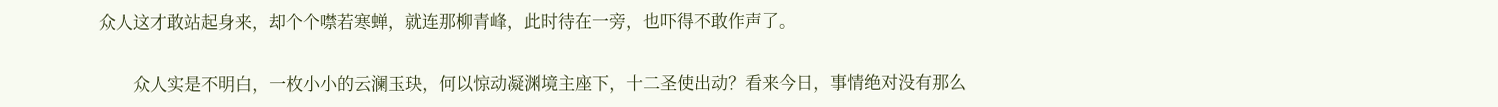众人这才敢站起身来，却个个噤若寒蝉，就连那柳青峰，此时待在一旁，也吓得不敢作声了。

　　众人实是不明白，一枚小小的云澜玉玦，何以惊动凝渊境主座下，十二圣使出动？看来今日，事情绝对没有那么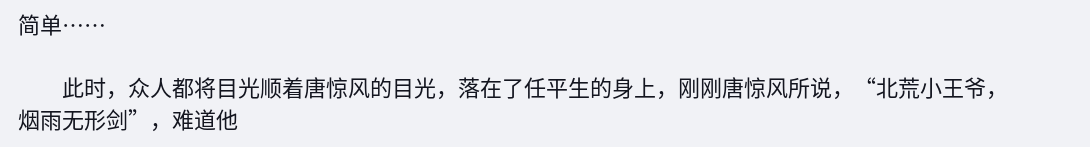简单……

　　此时，众人都将目光顺着唐惊风的目光，落在了任平生的身上，刚刚唐惊风所说，“北荒小王爷，烟雨无形剑”，难道他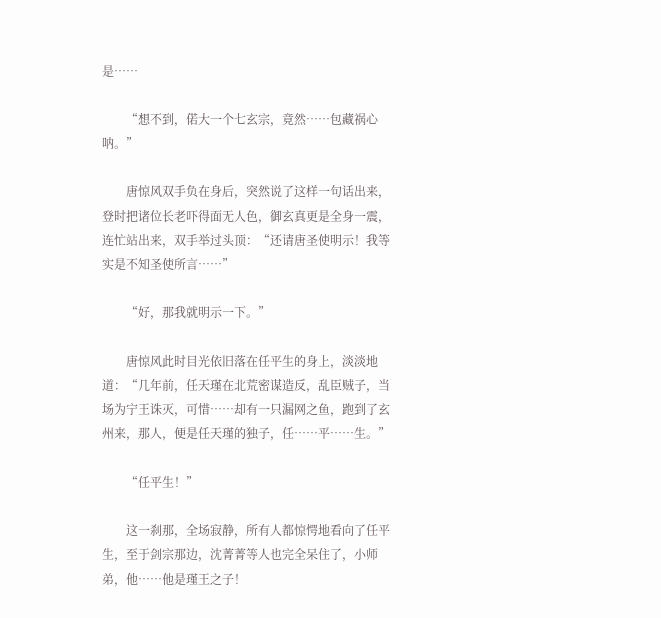是……

　　“想不到，偌大一个七玄宗，竟然……包藏祸心呐。”

　　唐惊风双手负在身后，突然说了这样一句话出来，登时把诸位长老吓得面无人色，御玄真更是全身一震，连忙站出来，双手举过头顶：“还请唐圣使明示！我等实是不知圣使所言……”

　　“好，那我就明示一下。”

　　唐惊风此时目光依旧落在任平生的身上，淡淡地道：“几年前，任天瑾在北荒密谋造反，乱臣贼子，当场为宁王诛灭，可惜……却有一只漏网之鱼，跑到了玄州来，那人，便是任天瑾的独子，任……平……生。”

　　“任平生！”

　　这一刹那，全场寂静，所有人都惊愕地看向了任平生，至于剑宗那边，沈菁菁等人也完全呆住了，小师弟，他……他是瑾王之子！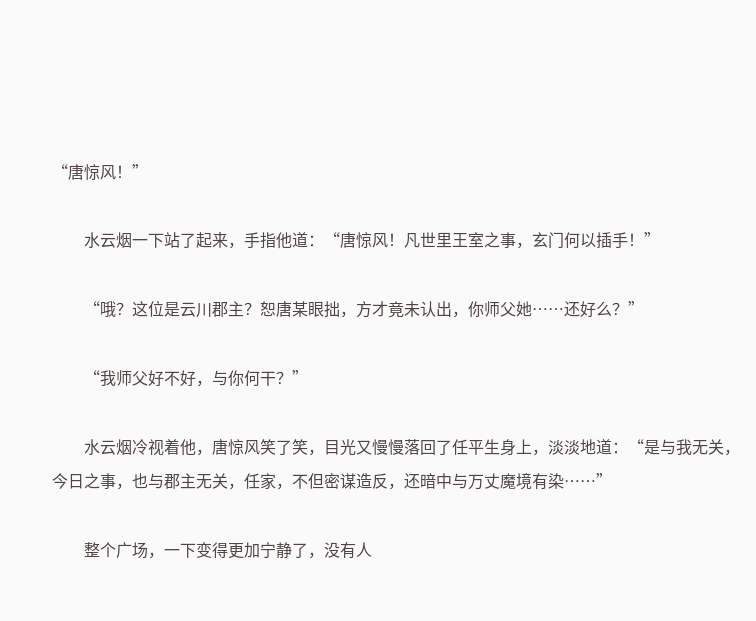“唐惊风！”

　　水云烟一下站了起来，手指他道：“唐惊风！凡世里王室之事，玄门何以插手！”

　　“哦？这位是云川郡主？恕唐某眼拙，方才竟未认出，你师父她……还好么？”

　　“我师父好不好，与你何干？”

　　水云烟冷视着他，唐惊风笑了笑，目光又慢慢落回了任平生身上，淡淡地道：“是与我无关，今日之事，也与郡主无关，任家，不但密谋造反，还暗中与万丈魔境有染……”

　　整个广场，一下变得更加宁静了，没有人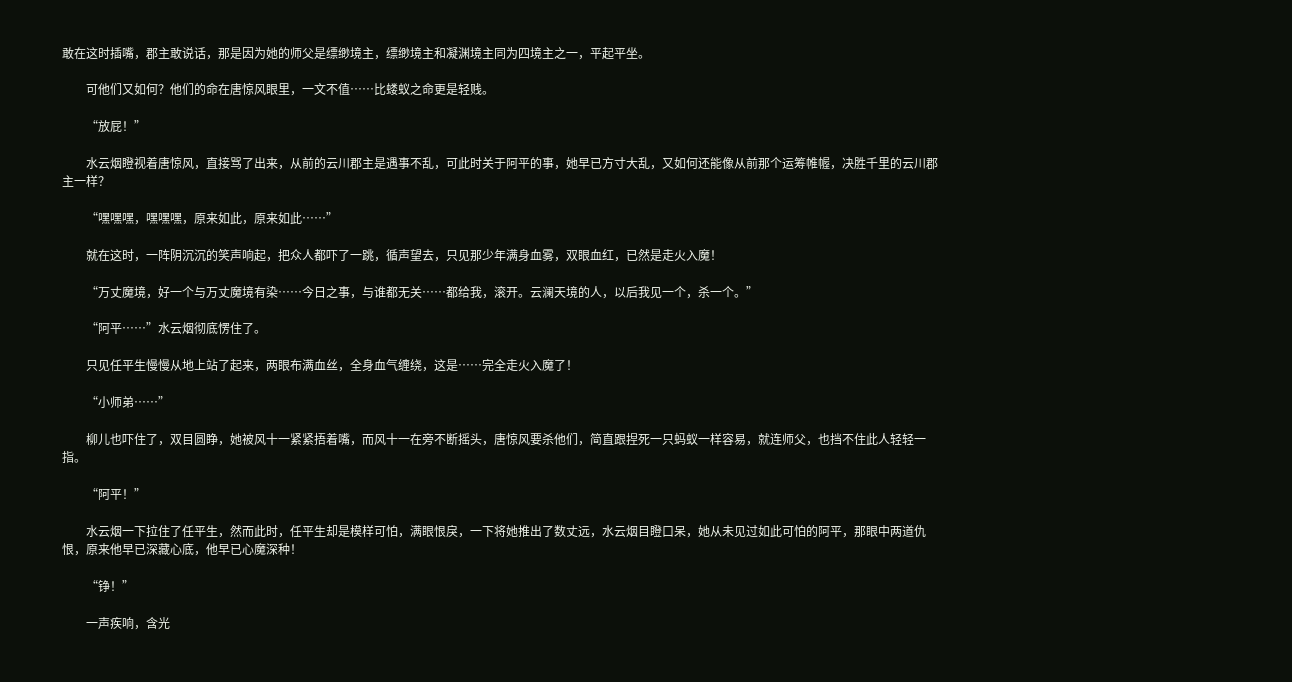敢在这时插嘴，郡主敢说话，那是因为她的师父是缥缈境主，缥缈境主和凝渊境主同为四境主之一，平起平坐。

　　可他们又如何？他们的命在唐惊风眼里，一文不值……比蝼蚁之命更是轻贱。

　　“放屁！”

　　水云烟瞪视着唐惊风，直接骂了出来，从前的云川郡主是遇事不乱，可此时关于阿平的事，她早已方寸大乱，又如何还能像从前那个运筹帷幄，决胜千里的云川郡主一样？

　　“嘿嘿嘿，嘿嘿嘿，原来如此，原来如此……”

　　就在这时，一阵阴沉沉的笑声响起，把众人都吓了一跳，循声望去，只见那少年满身血雾，双眼血红，已然是走火入魔！

　　“万丈魔境，好一个与万丈魔境有染……今日之事，与谁都无关……都给我，滚开。云澜天境的人，以后我见一个，杀一个。”

　　“阿平……”水云烟彻底愣住了。

　　只见任平生慢慢从地上站了起来，两眼布满血丝，全身血气缠绕，这是……完全走火入魔了！

　　“小师弟……”

　　柳儿也吓住了，双目圆睁，她被风十一紧紧捂着嘴，而风十一在旁不断摇头，唐惊风要杀他们，简直跟捏死一只蚂蚁一样容易，就连师父，也挡不住此人轻轻一指。

　　“阿平！”

　　水云烟一下拉住了任平生，然而此时，任平生却是模样可怕，满眼恨戾，一下将她推出了数丈远，水云烟目瞪口呆，她从未见过如此可怕的阿平，那眼中两道仇恨，原来他早已深藏心底，他早已心魔深种！

　　“铮！”

　　一声疾响，含光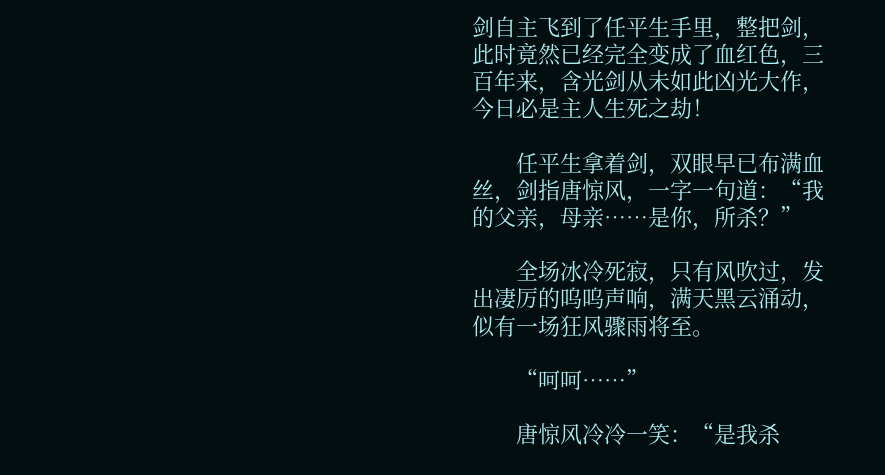剑自主飞到了任平生手里，整把剑，此时竟然已经完全变成了血红色，三百年来，含光剑从未如此凶光大作，今日必是主人生死之劫！

　　任平生拿着剑，双眼早已布满血丝，剑指唐惊风，一字一句道：“我的父亲，母亲……是你，所杀？”

　　全场冰冷死寂，只有风吹过，发出凄厉的呜呜声响，满天黑云涌动，似有一场狂风骤雨将至。

　　“呵呵……”

　　唐惊风冷冷一笑：“是我杀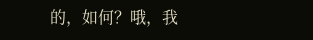的，如何？哦，我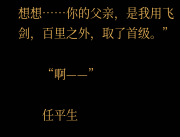想想……你的父亲，是我用飞剑，百里之外，取了首级。”

　　“啊——”

　　任平生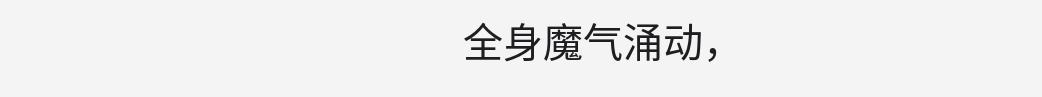全身魔气涌动，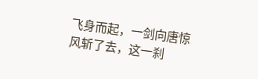飞身而起，一剑向唐惊风斩了去，这一刹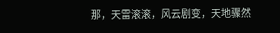那，天雷滚滚，风云剧变，天地骤然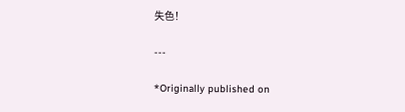失色！

---

*Originally published on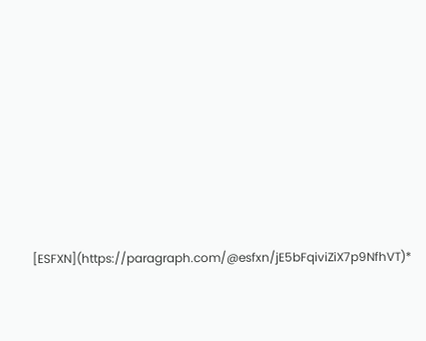[ESFXN](https://paragraph.com/@esfxn/jE5bFqiviZiX7p9NfhVT)*